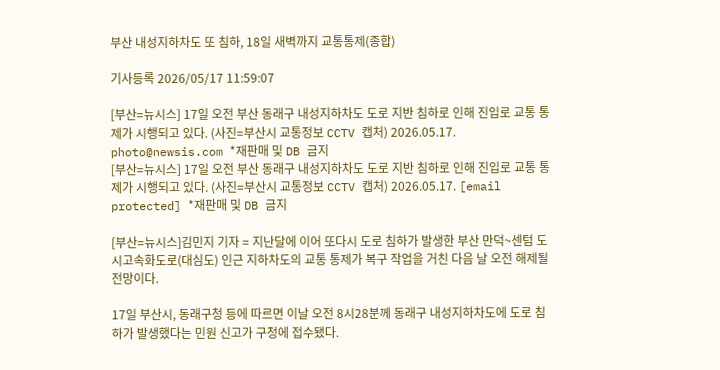부산 내성지하차도 또 침하, 18일 새벽까지 교통통제(종합)

기사등록 2026/05/17 11:59:07

[부산=뉴시스] 17일 오전 부산 동래구 내성지하차도 도로 지반 침하로 인해 진입로 교통 통제가 시행되고 있다. (사진=부산시 교통정보 CCTV 캡처) 2026.05.17. photo@newsis.com *재판매 및 DB 금지
[부산=뉴시스] 17일 오전 부산 동래구 내성지하차도 도로 지반 침하로 인해 진입로 교통 통제가 시행되고 있다. (사진=부산시 교통정보 CCTV 캡처) 2026.05.17. [email protected] *재판매 및 DB 금지

[부산=뉴시스]김민지 기자 = 지난달에 이어 또다시 도로 침하가 발생한 부산 만덕~센텀 도시고속화도로(대심도) 인근 지하차도의 교통 통제가 복구 작업을 거친 다음 날 오전 해제될 전망이다.

17일 부산시, 동래구청 등에 따르면 이날 오전 8시28분께 동래구 내성지하차도에 도로 침하가 발생했다는 민원 신고가 구청에 접수됐다.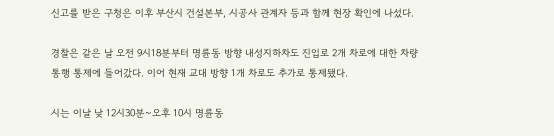신고를 받은 구청은 이후 부산시 건설본부, 시공사 관계자 등과 함께 현장 확인에 나섰다.

경찰은 같은 날 오전 9시18분부터 명륜동 방향 내성지하차도 진입로 2개 차로에 대한 차량 통행 통제에 들어갔다. 이어 현재 교대 방향 1개 차로도 추가로 통제됐다.

시는 이날 낮 12시30분~오후 10시 명륜동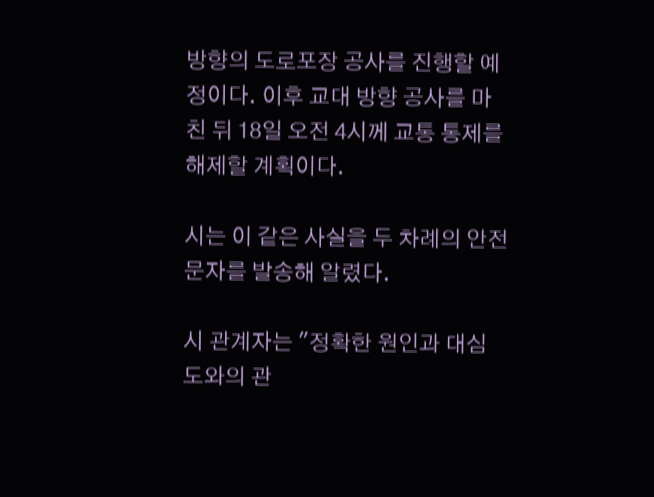방향의 도로포장 공사를 진행할 예정이다. 이후 교대 방향 공사를 마친 뒤 18일 오전 4시께 교통 통제를 해제할 계획이다.

시는 이 같은 사실을 두 차례의 안전 문자를 발송해 알렸다.

시 관계자는 "정확한 원인과 대심도와의 관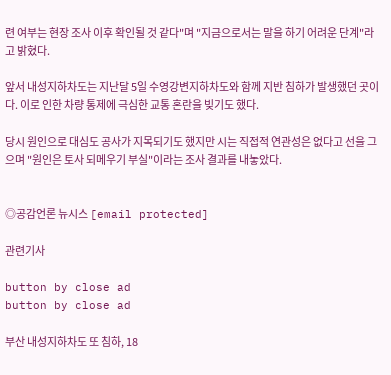련 여부는 현장 조사 이후 확인될 것 같다"며 "지금으로서는 말을 하기 어려운 단계"라고 밝혔다.

앞서 내성지하차도는 지난달 5일 수영강변지하차도와 함께 지반 침하가 발생했던 곳이다. 이로 인한 차량 통제에 극심한 교통 혼란을 빚기도 했다.

당시 원인으로 대심도 공사가 지목되기도 했지만 시는 직접적 연관성은 없다고 선을 그으며 "원인은 토사 되메우기 부실"이라는 조사 결과를 내놓았다.


◎공감언론 뉴시스 [email protected]

관련기사

button by close ad
button by close ad

부산 내성지하차도 또 침하, 18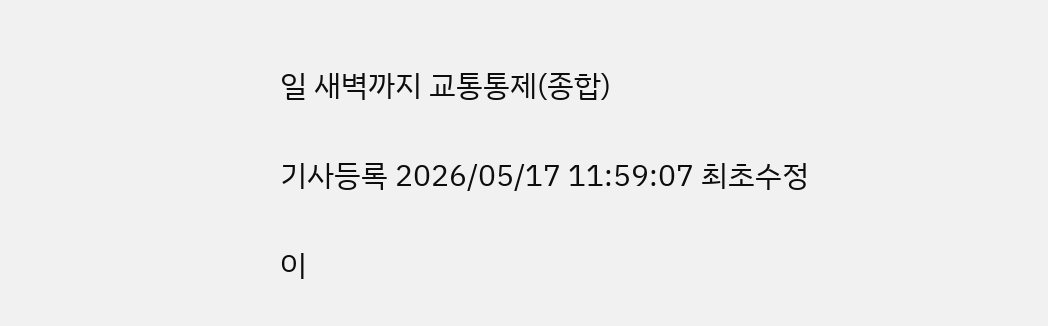일 새벽까지 교통통제(종합)

기사등록 2026/05/17 11:59:07 최초수정

이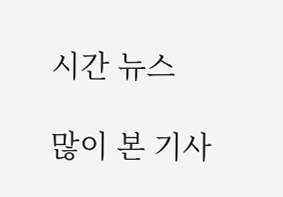시간 뉴스

많이 본 기사